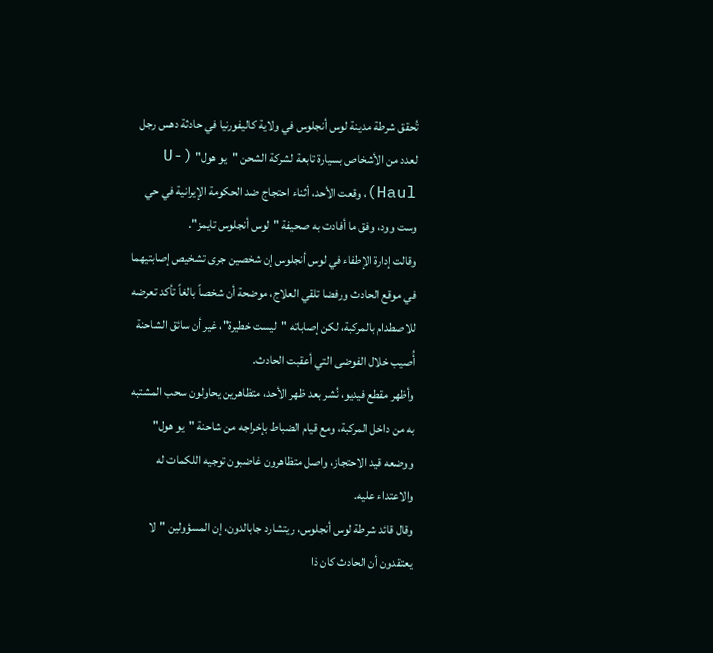تُحقق شرطة مدينة لوس أنجلوس في ولاية كاليفورنيا في حادثة دهس رجل لعدد من الأشخاص بسيارة تابعة لشركة الشحن "يو هول" (U-Haul)، وقعت الأحد، أثناء احتجاج ضد الحكومة الإيرانية في حي وست وود، وفق ما أفادت به صحيفة "لوس أنجلوس تايمز".
وقالت إدارة الإطفاء في لوس أنجلوس إن شخصين جرى تشخيص إصابتيهما في موقع الحادث ورفضا تلقي العلاج، موضحة أن شخصاً بالغاً تأكد تعرضه للاصطدام بالمركبة، لكن إصاباته "ليست خطيرة"، غير أن سائق الشاحنة أُصيب خلال الفوضى التي أعقبت الحادث.
وأظهر مقطع فيديو، نُشر بعد ظهر الأحد، متظاهرين يحاولون سحب المشتبه به من داخل المركبة، ومع قيام الضباط بإخراجه من شاحنة "يو هول" ووضعه قيد الاحتجاز، واصل متظاهرون غاضبون توجيه اللكمات له والاعتداء عليه.
وقال قائد شرطة لوس أنجلوس، ريتشارد جابالدون، إن المسؤولين "لا يعتقدون أن الحادث كان ذا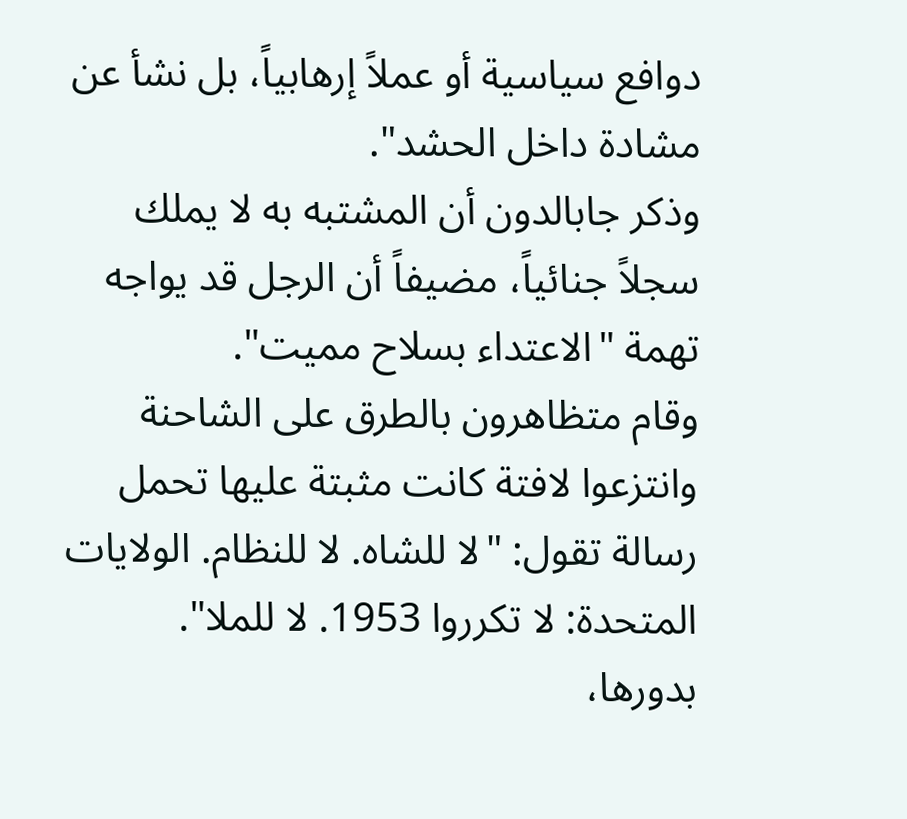دوافع سياسية أو عملاً إرهابياً، بل نشأ عن مشادة داخل الحشد".
وذكر جابالدون أن المشتبه به لا يملك سجلاً جنائياً، مضيفاً أن الرجل قد يواجه تهمة "الاعتداء بسلاح مميت".
وقام متظاهرون بالطرق على الشاحنة وانتزعوا لافتة كانت مثبتة عليها تحمل رسالة تقول: "لا للشاه. لا للنظام. الولايات المتحدة: لا تكرروا 1953. لا للملا".
بدورها،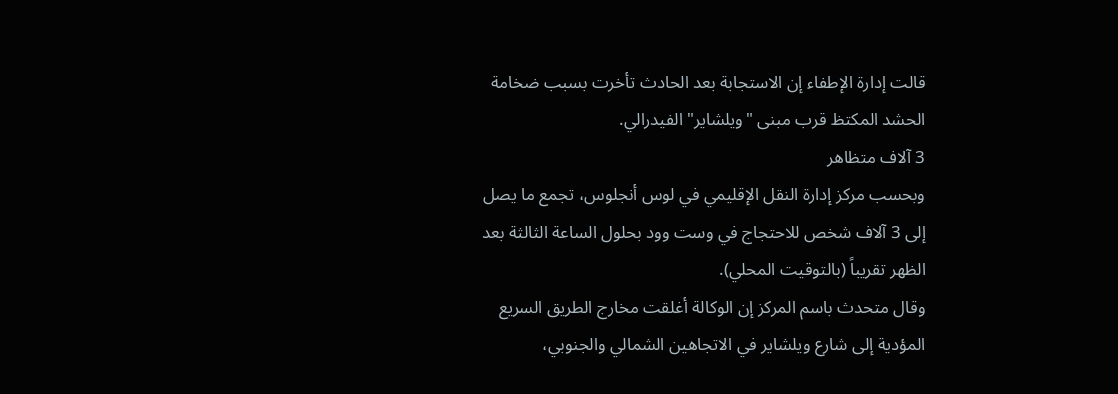قالت إدارة الإطفاء إن الاستجابة بعد الحادث تأخرت بسبب ضخامة الحشد المكتظ قرب مبنى "ويلشاير" الفيدرالي.
3 آلاف متظاهر
وبحسب مركز إدارة النقل الإقليمي في لوس أنجلوس، تجمع ما يصل إلى 3 آلاف شخص للاحتجاج في وست وود بحلول الساعة الثالثة بعد الظهر تقريباً (بالتوقيت المحلي).
وقال متحدث باسم المركز إن الوكالة أغلقت مخارج الطريق السريع المؤدية إلى شارع ويلشاير في الاتجاهين الشمالي والجنوبي،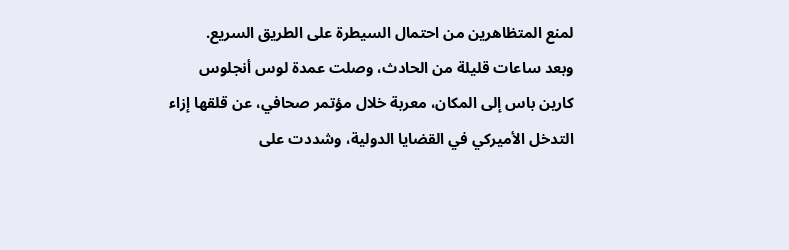لمنع المتظاهرين من احتمال السيطرة على الطريق السريع.
وبعد ساعات قليلة من الحادث، وصلت عمدة لوس أنجلوس كارين باس إلى المكان، معربة خلال مؤتمر صحافي، عن قلقها إزاء التدخل الأميركي في القضايا الدولية، وشددت على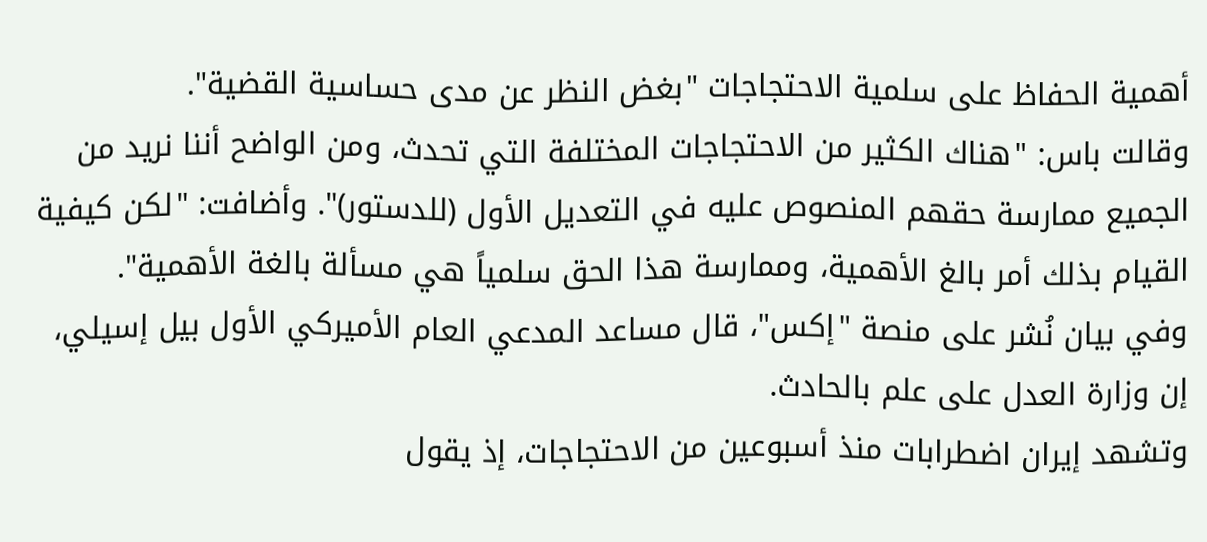أهمية الحفاظ على سلمية الاحتجاجات "بغض النظر عن مدى حساسية القضية".
وقالت باس: "هناك الكثير من الاحتجاجات المختلفة التي تحدث، ومن الواضح أننا نريد من الجميع ممارسة حقهم المنصوص عليه في التعديل الأول (للدستور)". وأضافت: "لكن كيفية القيام بذلك أمر بالغ الأهمية، وممارسة هذا الحق سلمياً هي مسألة بالغة الأهمية".
وفي بيان نُشر على منصة "إكس"، قال مساعد المدعي العام الأميركي الأول بيل إسيلي، إن وزارة العدل على علم بالحادث.
وتشهد إيران اضطرابات منذ أسبوعين من الاحتجاجات، إذ يقول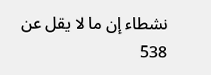نشطاء إن ما لا يقل عن 538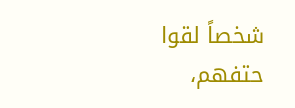شخصاً لقوا حتفهم،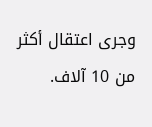وجرى اعتقال أكثر من 10 آلاف.